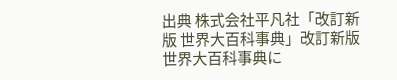出典 株式会社平凡社「改訂新版 世界大百科事典」改訂新版 世界大百科事典に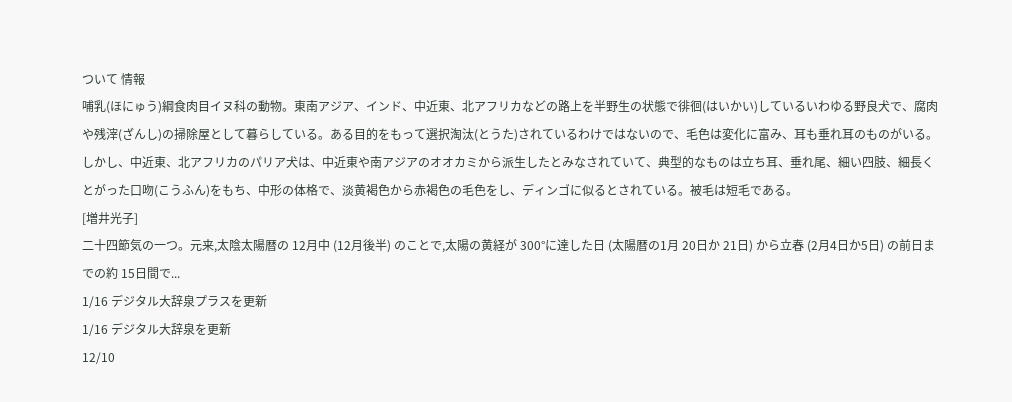ついて 情報
哺乳(ほにゅう)綱食肉目イヌ科の動物。東南アジア、インド、中近東、北アフリカなどの路上を半野生の状態で徘徊(はいかい)しているいわゆる野良犬で、腐肉や残滓(ざんし)の掃除屋として暮らしている。ある目的をもって選択淘汰(とうた)されているわけではないので、毛色は変化に富み、耳も垂れ耳のものがいる。しかし、中近東、北アフリカのパリア犬は、中近東や南アジアのオオカミから派生したとみなされていて、典型的なものは立ち耳、垂れ尾、細い四肢、細長くとがった口吻(こうふん)をもち、中形の体格で、淡黄褐色から赤褐色の毛色をし、ディンゴに似るとされている。被毛は短毛である。
[増井光子]
二十四節気の一つ。元来,太陰太陽暦の 12月中 (12月後半) のことで,太陽の黄経が 300°に達した日 (太陽暦の1月 20日か 21日) から立春 (2月4日か5日) の前日までの約 15日間で...
1/16 デジタル大辞泉プラスを更新
1/16 デジタル大辞泉を更新
12/10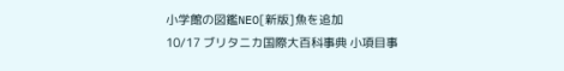小学館の図鑑NEO[新版]魚を追加
10/17 ブリタニカ国際大百科事典 小項目事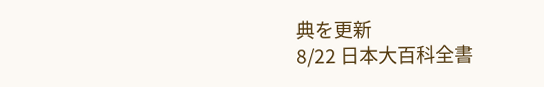典を更新
8/22 日本大百科全書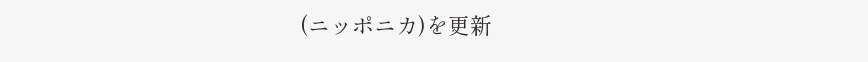(ニッポニカ)を更新